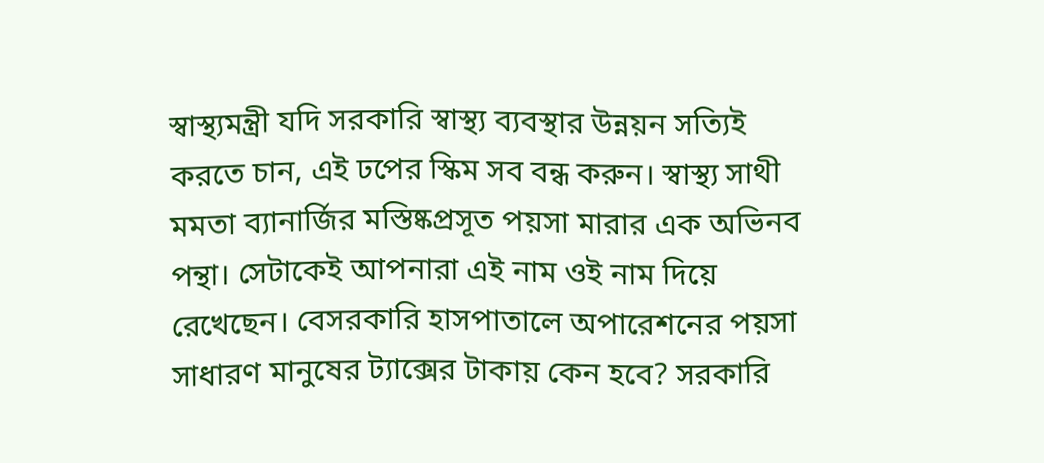স্বাস্থ্যমন্ত্রী যদি সরকারি স্বাস্থ্য ব্যবস্থার উন্নয়ন সত্যিই করতে চান, এই ঢপের স্কিম সব বন্ধ করুন। স্বাস্থ্য সাথী মমতা ব্যানার্জির মস্তিষ্কপ্রসূত পয়সা মারার এক অভিনব পন্থা। সেটাকেই আপনারা এই নাম ওই নাম দিয়ে রেখেছেন। বেসরকারি হাসপাতালে অপারেশনের পয়সা সাধারণ মানুষের ট্যাক্সের টাকায় কেন হবে? সরকারি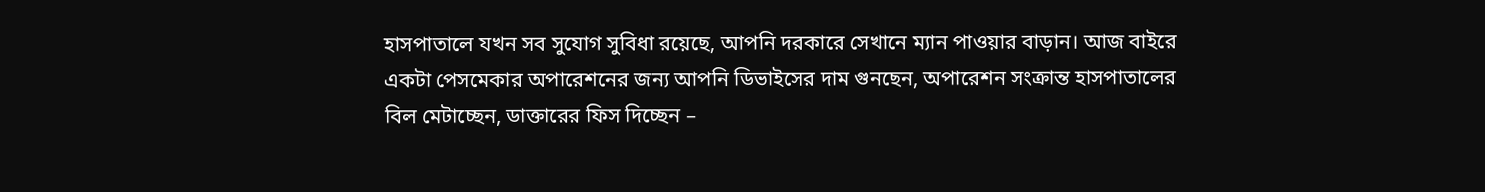হাসপাতালে যখন সব সুযোগ সুবিধা রয়েছে, আপনি দরকারে সেখানে ম্যান পাওয়ার বাড়ান। আজ বাইরে একটা পেসমেকার অপারেশনের জন্য আপনি ডিভাইসের দাম গুনছেন, অপারেশন সংক্রান্ত হাসপাতালের বিল মেটাচ্ছেন, ডাক্তারের ফিস দিচ্ছেন –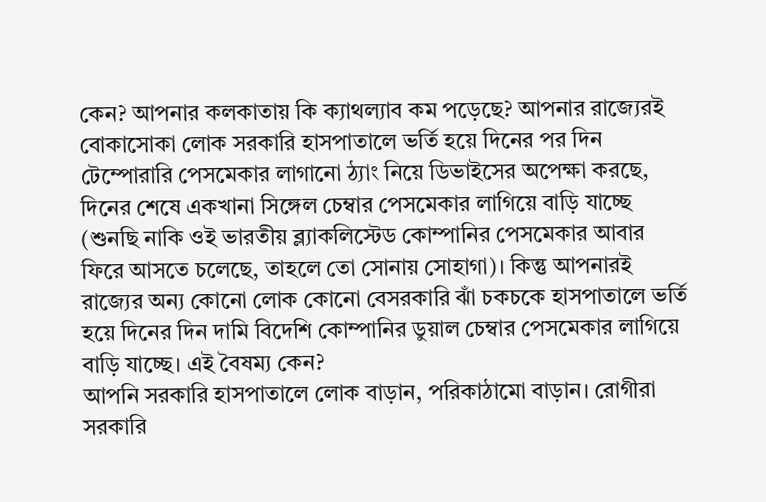কেন? আপনার কলকাতায় কি ক্যাথল্যাব কম পড়েছে? আপনার রাজ্যেরই বোকাসোকা লোক সরকারি হাসপাতালে ভর্তি হয়ে দিনের পর দিন টেম্পোরারি পেসমেকার লাগানো ঠ্যাং নিয়ে ডিভাইসের অপেক্ষা করছে, দিনের শেষে একখানা সিঙ্গেল চেম্বার পেসমেকার লাগিয়ে বাড়ি যাচ্ছে (শুনছি নাকি ওই ভারতীয় ব্ল্যাকলিস্টেড কোম্পানির পেসমেকার আবার ফিরে আসতে চলেছে, তাহলে তো সোনায় সোহাগা)। কিন্তু আপনারই রাজ্যের অন্য কোনো লোক কোনো বেসরকারি ঝাঁ চকচকে হাসপাতালে ভর্তি হয়ে দিনের দিন দামি বিদেশি কোম্পানির ডুয়াল চেম্বার পেসমেকার লাগিয়ে বাড়ি যাচ্ছে। এই বৈষম্য কেন?
আপনি সরকারি হাসপাতালে লোক বাড়ান, পরিকাঠামো বাড়ান। রোগীরা সরকারি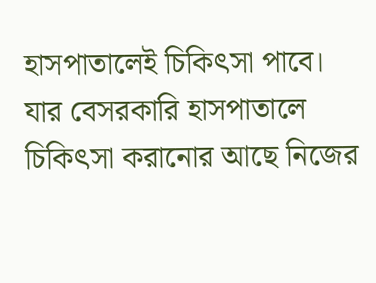হাসপাতালেই চিকিৎসা পাবে। যার বেসরকারি হাসপাতালে চিকিৎসা করানোর আছে নিজের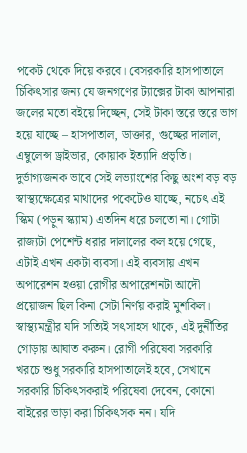পকেট থেকে দিয়ে করবে। বেসরকারি হাসপাতালে চিকিৎসার জন্য যে জনগণের ট্যাক্সের টাকা আপনারা জলের মতো বইয়ে দিচ্ছেন, সেই টাকা স্তরে স্তরে ভাগ হয়ে যাচ্ছে – হাসপাতাল, ডাক্তার, গুচ্ছের দালাল, এম্বুলেন্স ড্রাইভার, কোয়াক ইত্যাদি প্রভৃতি। দুর্ভাগ্যজনক ভাবে সেই লভ্যাংশের কিছু অংশ বড় বড় স্বাস্থ্যক্ষেত্রের মাথাদের পকেটেও যাচ্ছে, নচেৎ এই স্কিম (পড়ুন স্ক্যাম) এতদিন ধরে চলতো না। গোটা রাজ্যটা পেশেন্ট ধরার দালালের কল হয়ে গেছে, এটাই এখন একটা ব্যবসা। এই ব্যবসায় এখন অপারেশন হওয়া রোগীর অপারেশনটা আদৌ প্রয়োজন ছিল কিনা সেটা নির্ণয় করাই মুশকিল।
স্বাস্থ্যমন্ত্রীর যদি সত্যিই সৎসাহস থাকে, এই দুর্নীতির গোড়ায় আঘাত করুন। রোগী পরিষেবা সরকারি খরচে শুধু সরকারি হাসপাতালেই হবে, সেখানে সরকারি চিকিৎসকরাই পরিষেবা দেবেন, কোনো বাইরের ভাড়া করা চিকিৎসক নন। যদি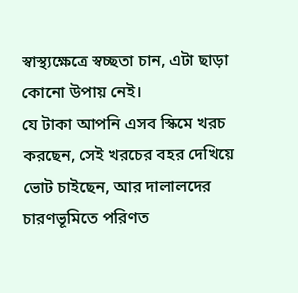স্বাস্থ্যক্ষেত্রে স্বচ্ছতা চান, এটা ছাড়া কোনো উপায় নেই।
যে টাকা আপনি এসব স্কিমে খরচ করছেন, সেই খরচের বহর দেখিয়ে ভোট চাইছেন, আর দালালদের চারণভূমিতে পরিণত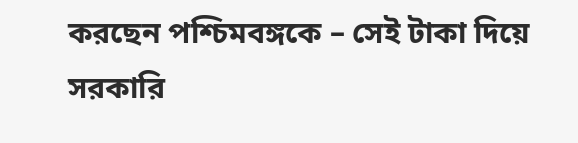করছেন পশ্চিমবঙ্গকে – সেই টাকা দিয়ে সরকারি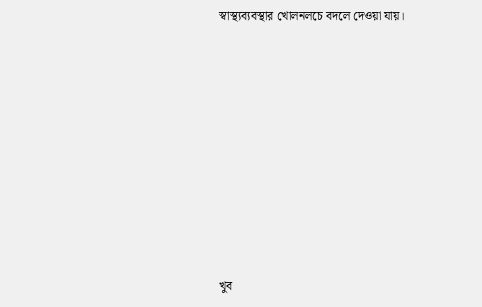স্বাস্থ্যব্যবস্থার খোলনলচে বদলে দেওয়া যায়।












খুব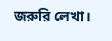জরুরি লেখা।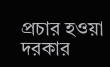প্রচার হওয়া দরকার